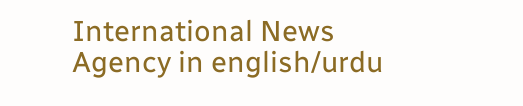International News Agency in english/urdu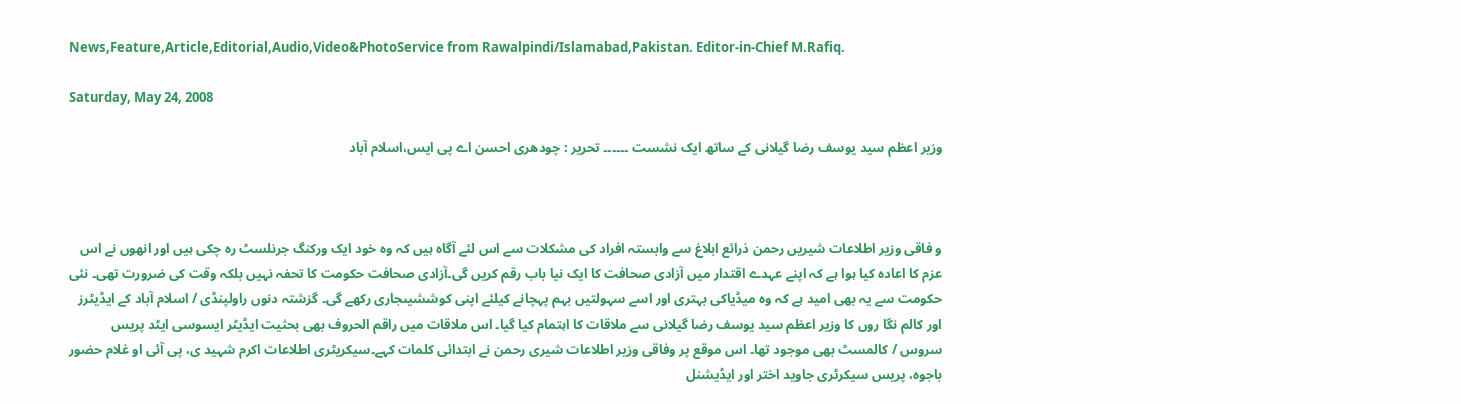News,Feature,Article,Editorial,Audio,Video&PhotoService from Rawalpindi/Islamabad,Pakistan. Editor-in-Chief M.Rafiq.

Saturday, May 24, 2008

وزیر اعظم سید یوسف رضا گیلانی کے ساتھ ایک نشست ۔۔۔۔۔۔ تحریر : چودھری احسن اے پی ایس،اسلام آباد



و فاقی وزیر اطلاعات شیریں رحمن ذرائع ابلاغ سے وابستہ افراد کی مشکلات سے اس لئے آگاہ ہیں کہ وہ خود ایک ورکنگ جرنلسٹ رہ چکی ہیں اور انھوں نے اس عزم کا اعادہ کیا ہوا ہے کہ اپنے عہدے اقتدار میں آزادی صحافت کا ایک نیا باب رقم کریں گی۔آزادی صحافت حکومت کا تحفہ نہیں بلکہ وقت کی ضرورت تھی۔ نئی حکومت سے یہ بھی امید ہے کہ وہ میڈیاکی بہتری اور اسے سہولتیں بہم پہچانے کیلئے اپنی کوششیںجاری رکھے گی۔ گزشتہ دنوں راولپنڈی / اسلام آباد کے ایڈیٹرز اور کالم نگا روں کا وزیر اعظم سید یوسف رضا گیلانی سے ملاقات کا اہتمام کیا گیا۔ اس ملاقات میں راقم الحروف بھی بحثیت ایڈیٹر ایسوسی ایٹد پریس سروس / کالمسٹ بھی موجود تھا۔ اس موقع پر وفاقی وزیر اطلاعات شیری رحمن نے ابتدائی کلمات کہے۔سیکریٹری اطلاعات اکرم شہید ی، پی آئی او غلام حضور باجوہ، پریس سیکرٹری جاوید اختر اور ایڈیشنل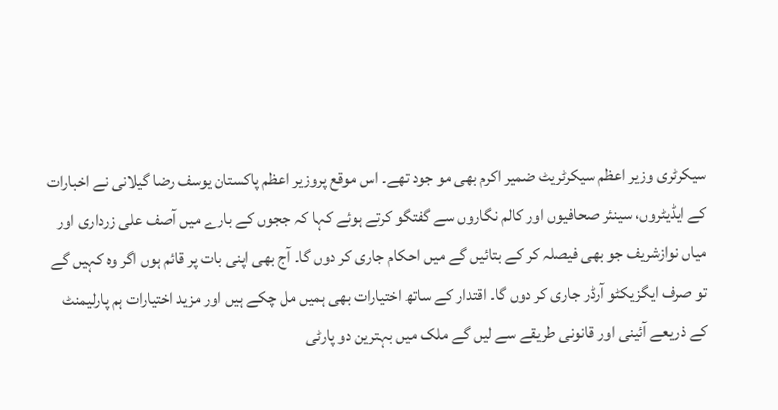سیکرٹری وزیر اعظم سیکرٹریٹ ضمیر اکرم بھی مو جود تھے۔ اس موقع پروزیر اعظم پاکستان یوسف رضا گیلانی نے اخبارات کے ایڈیٹروں، سینئر صحافیوں اور کالم نگاروں سے گفتگو کرتے ہوئے کہا کہ ججوں کے بارے میں آصف علی زرداری اور میاں نوازشریف جو بھی فیصلہ کر کے بتائیں گے میں احکام جاری کر دوں گا۔ آج بھی اپنی بات پر قائم ہوں اگر وہ کہیں گے تو صرف ایگزیکٹو آرڈر جاری کر دوں گا۔ اقتدار کے ساتھ اختیارات بھی ہمیں مل چکے ہیں اور مزید اختیارات ہم پارلیمنٹ کے ذریعے آئینی اور قانونی طریقے سے لیں گے ملک میں بہترین دو پارٹی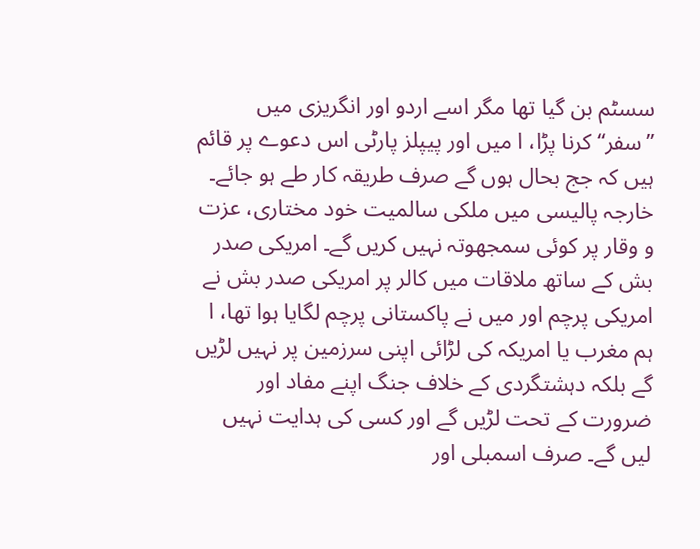سسٹم بن گیا تھا مگر اسے اردو اور انگریزی میں ”سفر“ کرنا پڑا، ا میں اور پیپلز پارٹی اس دعوے پر قائم ہیں کہ جج بحال ہوں گے صرف طریقہ کار طے ہو جائے۔ خارجہ پالیسی میں ملکی سالمیت خود مختاری، عزت و وقار پر کوئی سمجھوتہ نہیں کریں گے۔ امریکی صدر بش کے ساتھ ملاقات میں کالر پر امریکی صدر بش نے امریکی پرچم اور میں نے پاکستانی پرچم لگایا ہوا تھا، ا ہم مغرب یا امریکہ کی لڑائی اپنی سرزمین پر نہیں لڑیں گے بلکہ دہشتگردی کے خلاف جنگ اپنے مفاد اور ضرورت کے تحت لڑیں گے اور کسی کی ہدایت نہیں لیں گے۔ صرف اسمبلی اور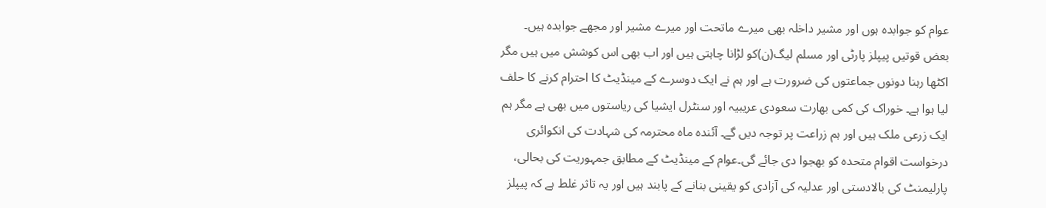عوام کو جوابدہ ہوں اور مشیر داخلہ بھی میرے ماتحت اور میرے مشیر اور مجھے جوابدہ ہیں۔ بعض قوتیں پیپلز پارٹی اور مسلم لیگ(ن)کو لڑانا چاہتی ہیں اور اب بھی اس کوشش میں ہیں مگر اکٹھا رہنا دونوں جماعتوں کی ضرورت ہے اور ہم نے ایک دوسرے کے مینڈیٹ کا احترام کرنے کا حلف لیا ہوا ہے۔ خوراک کی کمی بھارت سعودی عریبیہ اور سنٹرل ایشیا کی ریاستوں میں بھی ہے مگر ہم ایک زرعی ملک ہیں اور ہم زراعت پر توجہ دیں گے۔ آئندہ ماہ محترمہ کی شہادت کی انکوائری درخواست اقوام متحدہ کو بھجوا دی جائے گی۔عوام کے مینڈیٹ کے مطابق جمہوریت کی بحالی، پارلیمنٹ کی بالادستی اور عدلیہ کی آزادی کو یقینی بنانے کے پابند ہیں اور یہ تاثر غلط ہے کہ پیپلز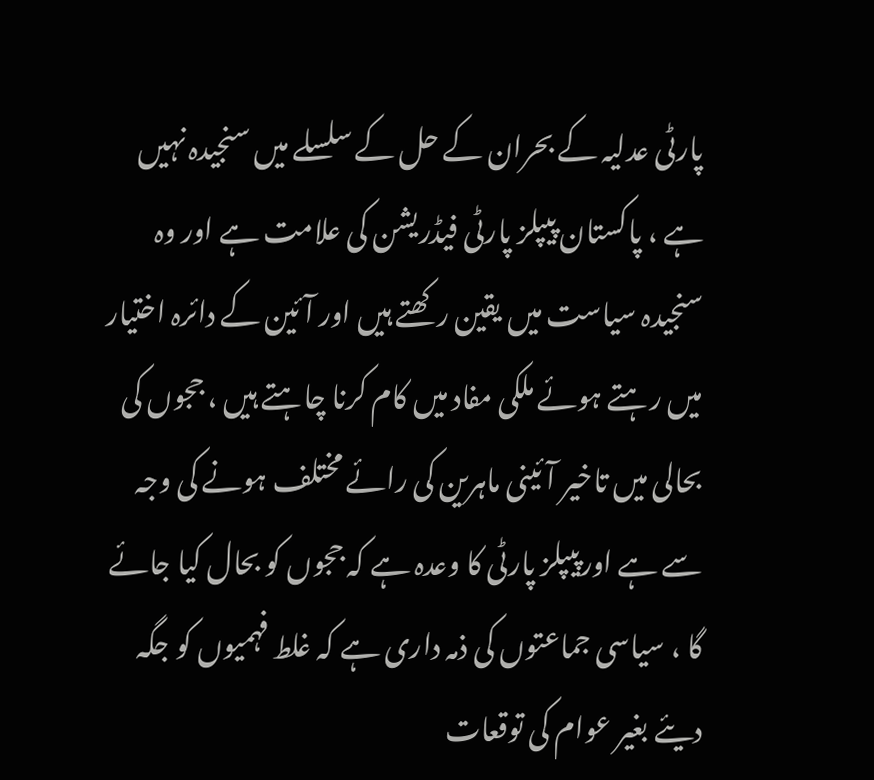پارٹی عدلیہ کے بحران کے حل کے سلسلے میں سنجیدہ نہیں ہے ، پاکستان پیپلز پارٹی فیڈریشن کی علامت ہے اور وہ سنجیدہ سیاست میں یقین رکھتے ہیں اور آئین کے دائرہ اختیار میں رہتے ہوئے ملکی مفاد میں کام کرنا چاہتے ہیں ، ججوں کی بحالی میں تاخیر آئینی ماہرین کی رائے مختلف ہونے کی وجہ سے ہے اورپیپلز پارٹی کا وعدہ ہے کہ ججوں کو بحال کیا جائے گا ، سیاسی جماعتوں کی ذمہ داری ہے کہ غلط فہمیوں کو جگہ دیئے بغیر عوام کی توقعات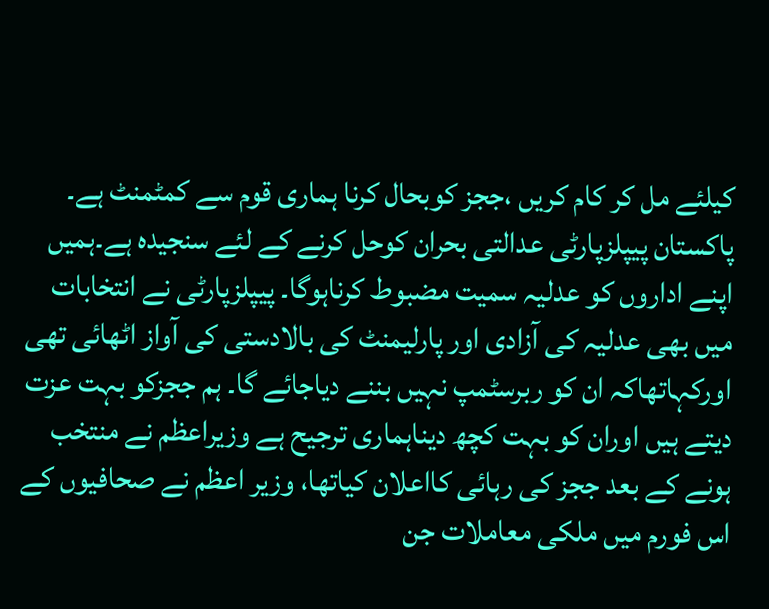کیلئے مل کر کام کریں ،ججز کوبحال کرنا ہماری قوم سے کمٹمنٹ ہے۔ پاکستان پیپلزپارٹی عدالتی بحران کوحل کرنے کے لئے سنجیدہ ہے۔ہمیں اپنے اداروں کو عدلیہ سمیت مضبوط کرناہوگا۔ پیپلزپارٹی نے انتخابات میں بھی عدلیہ کی آزادی اور پارلیمنٹ کی بالادستی کی آواز اٹھائی تھی اورکہاتھاکہ ان کو ربرسٹمپ نہیں بننے دیاجائے گا۔ ہم ججزکو بہت عزت دیتے ہیں اوران کو بہت کچھ دیناہماری ترجیح ہے وزیراعظم نے منتخب ہونے کے بعد ججز کی رہائی کااعلان کیاتھا، وزیر اعظم نے صحافیوں کے اس فورم میں ملکی معاملات جن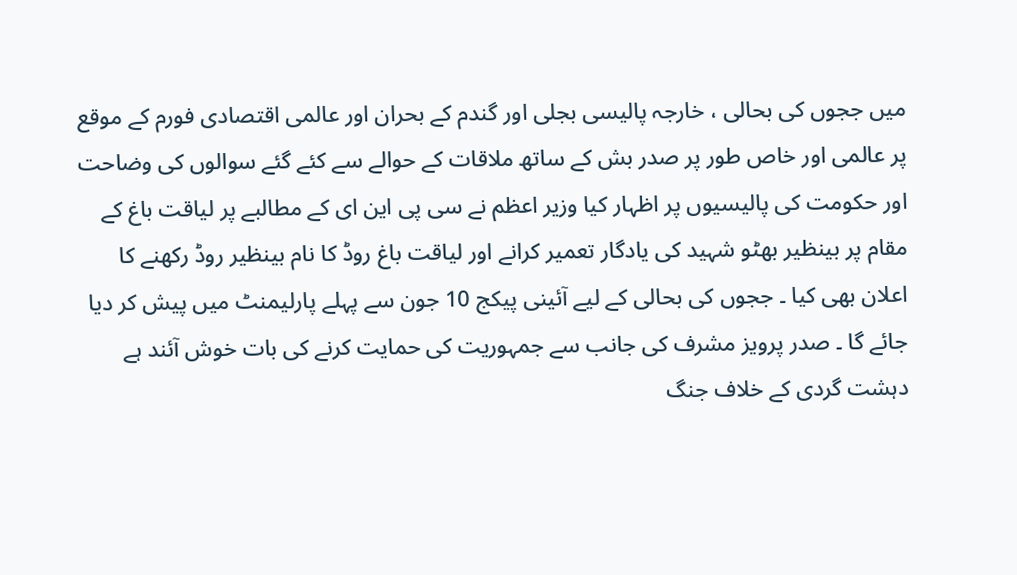میں ججوں کی بحالی ، خارجہ پالیسی بجلی اور گندم کے بحران اور عالمی اقتصادی فورم کے موقع پر عالمی اور خاص طور پر صدر بش کے ساتھ ملاقات کے حوالے سے کئے گئے سوالوں کی وضاحت اور حکومت کی پالیسیوں پر اظہار کیا وزیر اعظم نے سی پی این ای کے مطالبے پر لیاقت باغ کے مقام پر بینظیر بھٹو شہید کی یادگار تعمیر کرانے اور لیاقت باغ روڈ کا نام بینظیر روڈ رکھنے کا اعلان بھی کیا ۔ ججوں کی بحالی کے لیے آئینی پیکج 10 جون سے پہلے پارلیمنٹ میں پیش کر دیا جائے گا ۔ صدر پرویز مشرف کی جانب سے جمہوریت کی حمایت کرنے کی بات خوش آئند ہے دہشت گردی کے خلاف جنگ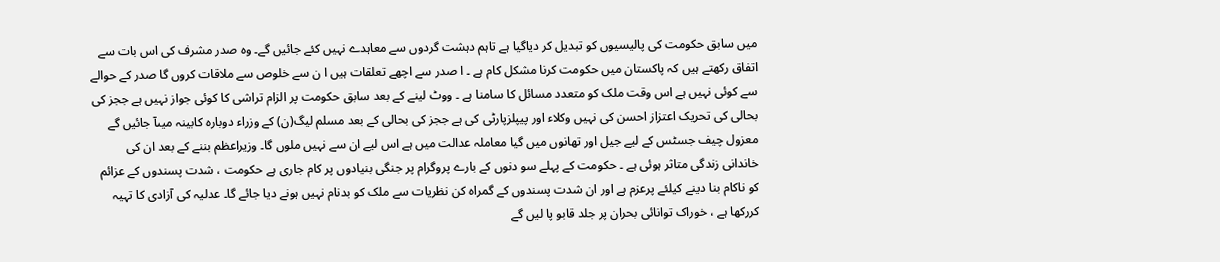میں سابق حکومت کی پالیسیوں کو تبدیل کر دیاگیا ہے تاہم دہشت گردوں سے معاہدے نہیں کئے جائیں گے۔ وہ صدر مشرف کی اس بات سے اتفاق رکھتے ہیں کہ پاکستان میں حکومت کرنا مشکل کام ہے ۔ ا صدر سے اچھے تعلقات ہیں ا ن سے خلوص سے ملاقات کروں گا صدر کے حوالے سے کوئی نہیں ہے اس وقت ملک کو متعدد مسائل کا سامنا ہے ۔ ووٹ لینے کے بعد سابق حکومت پر الزام تراشی کا کوئی جواز نہیں ہے ججز کی بحالی کی تحریک اعتزاز احسن کی نہیں وکلاء اور پیپلزپارٹی کی ہے ججز کی بحالی کے بعد مسلم لیگ(ن) کے وزراء دوبارہ کابینہ میںآ جائیں گے معزول چیف جسٹس کے لیے جیل اور تھانوں میں گیا معاملہ عدالت میں ہے اس لیے ان سے نہیں ملوں گا۔ وزیراعظم بننے کے بعد ان کی خاندانی زندگی متاثر ہوئی ہے ۔ حکومت کے پہلے سو دنوں کے بارے پروگرام پر جنگی بنیادوں پر کام جاری ہے حکومت ، شدت پسندوں کے عزائم کو ناکام بنا دینے کیلئے پرعزم ہے اور ان شدت پسندوں کے گمراہ کن نظریات سے ملک کو بدنام نہیں ہونے دیا جائے گا۔ عدلیہ کی آزادی کا تہیہ کررکھا ہے ، خوراک توانائی بحران پر جلد قابو پا لیں گے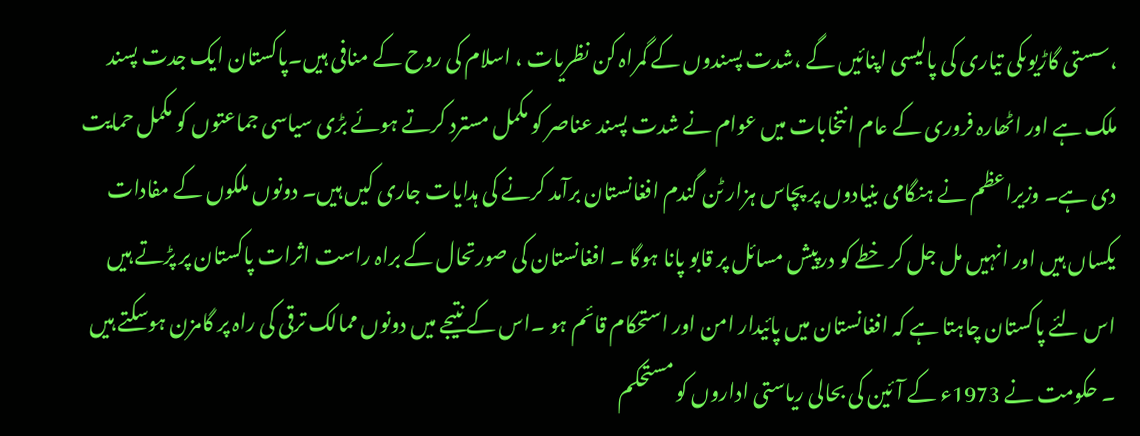،سستی گاڑیوںکی تیاری کی پالیسی اپنائیں گے ،شدت پسندوں کے گمراہ کن نظریات ، اسلام کی روح کے منافی ہیں۔پاکستان ایک جدت پسند ملک ہے اور اٹھارہ فروری کے عام انتخابات میں عوام نے شدت پسند عناصر کو مکمل مسترد کرتے ہوئے بڑی سیاسی جماعتوں کو مکمل حمایت دی ہے۔ وزیراعظم نے ہنگامی بنیادوں پر پچاس ہزار ٹن گندم افغانستان برآمد کرنے کی ہدایات جاری کیں ہیں۔ دونوں ملکوں کے مفادات یکساں ہیں اور انہیں مل جل کر خطے کو درپیش مسائل پر قابو پانا ہوگا ۔ افغانستان کی صورتحال کے براہ راست اثرات پاکستان پر پڑتے ہیں اس لئے پاکستان چاہتا ہے کہ افغانستان میں پائیدار امن اور استحکام قائم ہو ۔اس کے نتیجے میں دونوں ممالک ترقی کی راہ پر گامزن ہوسکتے ہیں ۔ حکومت نے 1973ء کے آئین کی بحالی ریاستی اداروں کو مستحکم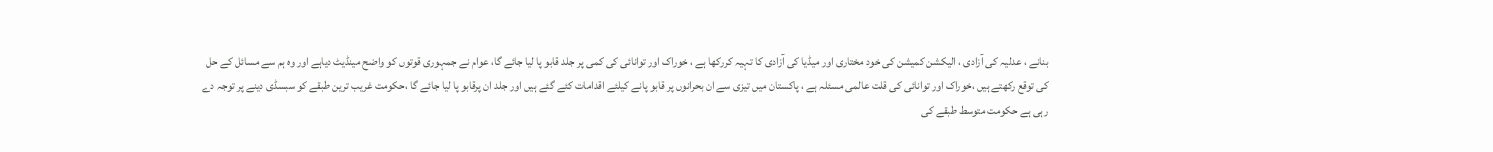بنانے ، عدلیہ کی آزادی ، الیکشن کمیشن کی خود مختاری اور میڈیا کی آزادی کا تہیہ کررکھا ہے ، خوراک اور توانائی کی کمی پر جلد قابو پا لیا جائے گا، عوام نے جمہوری قوتوں کو واضح مینڈیٹ دیاہے اور وہ ہم سے مسائل کے حل کی توقع رکھتے ہیں ،خوراک اور توانائی کی قلت عالمی مسئلہ ہے ، پاکستان میں تیزی سے ان بحرانوں پر قابو پانے کیلئے اقدامات کئے گئے ہیں اور جلد ان پرقابو پا لیا جائے گا ،حکومت غریب ترین طبقے کو سبسڈی دینے پر توجہ دے رہی ہے حکومت متوسط طبقے کی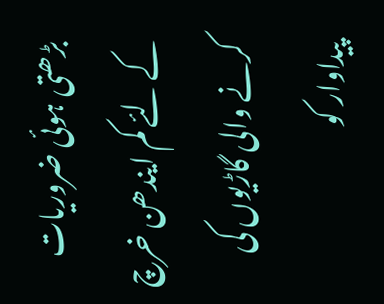بڑھتی ہوئی ضروریات کے لئے کم ایندھن خرچ کرنے والی گاڑیوں کی پیداوار کو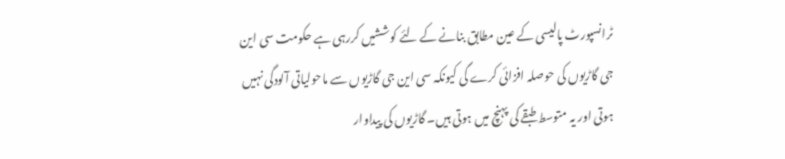ٹرانسپورٹ پالیسی کے عین مطابق بنانے کے لئے کوششیں کررہی ہے حکومت سی این جی گاڑیوں کی حوصلہ افزائی کرے گی کیونکہ سی این جی گاڑیوں سے ماحولیاتی آلودگی نہیں ہوتی اور یہ متوسط طبقے کی پہنچ میں ہوتی ہیں۔ گاڑیوں کی پیداوار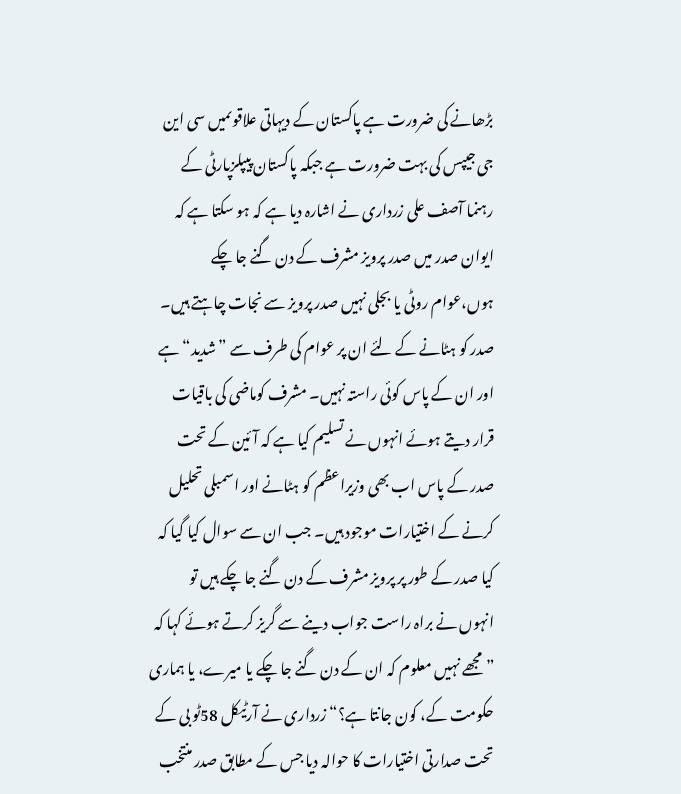بڑھانے کی ضرورت ہے پاکستان کے دیہاتی علاقوںمیں سی این جی جیپس کی بہت ضرورت ہے جبکہ پاکستان پیپلزپارٹی کے رہنما آصف علی زرداری نے اشارہ دیا ہے کہ ہو سکتا ہے کہ ایوان صدر میں صدر پرویز مشرف کے دن گنے جا چکے ہوں،عوام روٹی یا بجلی نہیں صدر پرویز سے نجات چاہتے ہیں۔ صدر کو ہٹانے کے لئے ان پر عوام کی طرف سے ”شدید“ ہے اور ان کے پاس کوئی راستہ نہیں۔ مشرف کوماضی کی باقیات قرار دیتے ہوئے انہوں نے تسلیم کیا ہے کہ آئین کے تحت صدر کے پاس اب بھی وزیراعظم کو ہٹانے اور اسمبلی تحلیل کرنے کے اختیارات موجود ہیں۔ جب ان سے سوال کیا گیا کہ کیا صدر کے طور پر پرویز مشرف کے دن گنے جا چکے ہیں تو انہوں نے براہ راست جواب دینے سے گریز کرتے ہوئے کہا کہ ”مجھے نہیں معلوم کہ ان کے دن گنے جا چکے یا میرے، یا ہماری حکومت کے، کون جانتا ہے؟“ زرداری نے آرٹیکل 58ٹو بی کے تحت صدارتی اختیارات کا حوالہ دیا جس کے مطابق صدر منتخب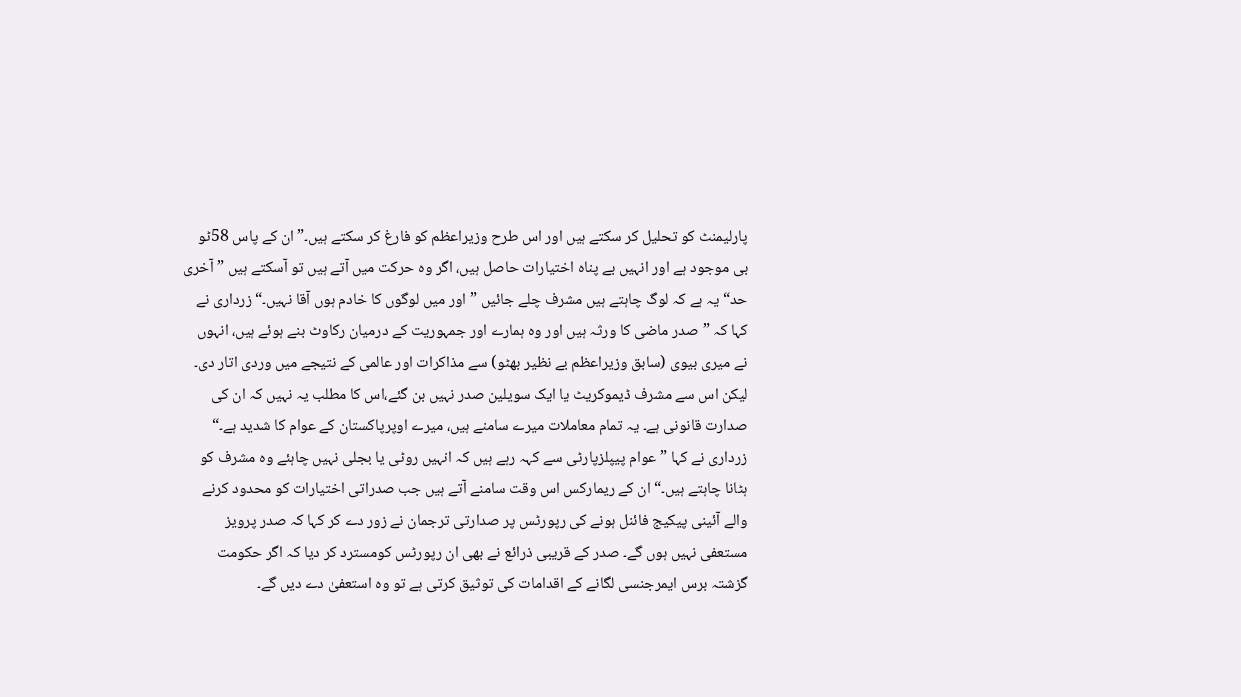پارلیمنٹ کو تحلیل کر سکتے ہیں اور اس طرح وزیراعظم کو فارغ کر سکتے ہیں۔”ان کے پاس 58ٹو بی موجود ہے اور انہیں بے پناہ اختیارات حاصل ہیں، اگر وہ حرکت میں آتے ہیں تو آسکتے ہیں ”آخری حد“ یہ ہے کہ لوگ چاہتے ہیں مشرف چلے جائیں ”اور میں لوگوں کا خادم ہوں آقا نہیں۔“ زرداری نے کہا کہ ”صدر ماضی کا ورثہ ہیں اور وہ ہمارے اور جمہوریت کے درمیان رکاوٹ بنے ہوئے ہیں، انہوں نے میری بیوی (سابق وزیراعظم بے نظیر بھٹو) سے مذاکرات اور عالمی کے نتیجے میں وردی اتار دی۔ لیکن اس سے مشرف ڈیموکریٹ یا ایک سویلین صدر نہیں بن گئے،اس کا مطلب یہ نہیں کہ ان کی صدارت قانونی ہے۔ یہ تمام معاملات میرے سامنے ہیں، میرے اوپرپاکستان کے عوام کا شدید ہے۔“ زرداری نے کہا ”عوام پیپلزپارٹی سے کہہ رہے ہیں کہ انہیں روٹی یا بجلی نہیں چاہئے وہ مشرف کو ہٹانا چاہتے ہیں۔“ ان کے ریمارکس اس وقت سامنے آتے ہیں جب صدراتی اختیارات کو محدود کرنے والے آئینی پیکیج فائنل ہونے کی رپورٹس پر صدارتی ترجمان نے زور دے کر کہا کہ صدر پرویز مستعفی نہیں ہوں گے۔ صدر کے قریبی ذرائع نے بھی ان رپورٹس کومسترد کر دیا کہ اگر حکومت گزشتہ برس ایمرجنسی لگانے کے اقدامات کی توثیق کرتی ہے تو وہ استعفیٰ دے دیں گے۔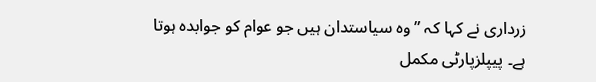زرداری نے کہا کہ ”وہ سیاستدان ہیں جو عوام کو جوابدہ ہوتا ہے۔ پیپلزپارٹی مکمل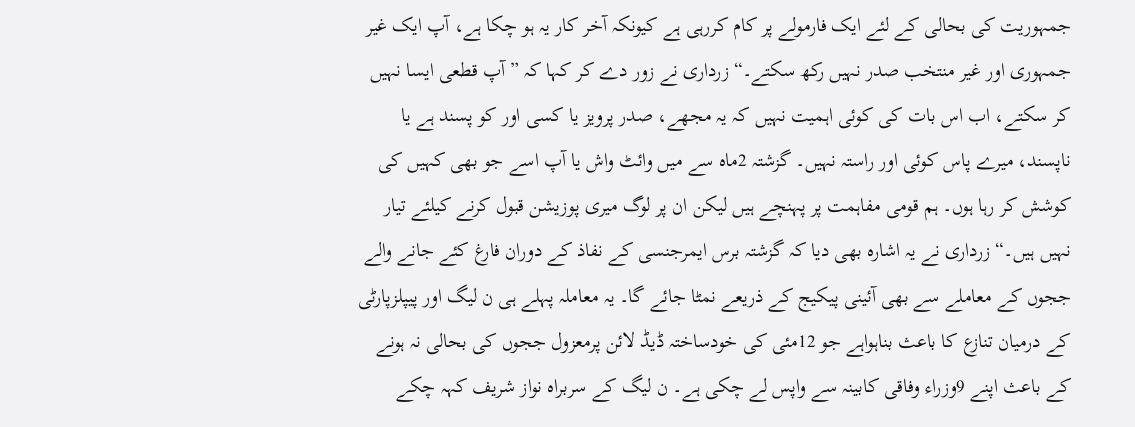جمہوریت کی بحالی کے لئے ایک فارمولے پر کام کررہی ہے کیونکہ آخر کار یہ ہو چکا ہے، آپ ایک غیر جمہوری اور غیر منتخب صدر نہیں رکھ سکتے۔“ زرداری نے زور دے کر کہا کہ ”آپ قطعی ایسا نہیں کر سکتے، اب اس بات کی کوئی اہمیت نہیں کہ یہ مجھے، صدر پرویز یا کسی اور کو پسند ہے یا ناپسند، میرے پاس کوئی اور راستہ نہیں۔ گزشتہ 2ماہ سے میں وائٹ واش یا آپ اسے جو بھی کہیں کی کوشش کر رہا ہوں۔ ہم قومی مفاہمت پر پہنچے ہیں لیکن ان پر لوگ میری پوزیشن قبول کرنے کیلئے تیار نہیں ہیں۔“ زرداری نے یہ اشارہ بھی دیا کہ گزشتہ برس ایمرجنسی کے نفاذ کے دوران فارغ کئے جانے والے ججوں کے معاملے سے بھی آئینی پیکیج کے ذریعے نمٹا جائے گا۔ یہ معاملہ پہلے ہی ن لیگ اور پیپلزپارٹی کے درمیان تنازع کا باعث بناہواہے جو 12مئی کی خودساختہ ڈیڈ لائن پرمعزول ججوں کی بحالی نہ ہونے کے باعث اپنے 9وزراء وفاقی کابینہ سے واپس لے چکی ہے۔ ن لیگ کے سربراہ نواز شریف کہہ چکے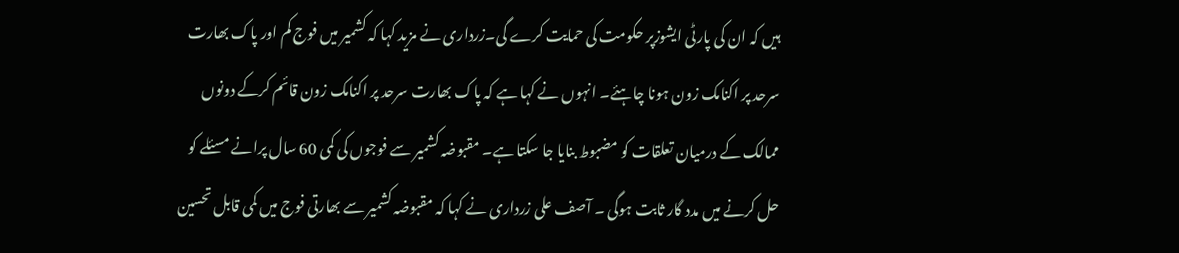ہیں کہ ان کی پارٹی ایشوزپر حکومت کی حمایت کرے گی۔زرداری نے مزید کہا کہ کشمیر میں فوج کم اور پاک بھارت سرحد پر اکنامک زون ہونا چاہئے۔ انہوں نے کہا ہے کہ پاک بھارت سرحد پر اکنامک زون قائم کرکے دونوں ممالک کے درمیان تعلقات کو مضبوط بنایا جا سکتا ہے۔ مقبوضہ کشمیر سے فوجوں کی کمی 60 سال پرانے مسئلے کو حل کرنے میں مدد گار ثابت ہوگی ۔ آصف علی زرداری نے کہا کہ مقبوضہ کشمیر سے بھارتی فوج میں کمی قابل تحسین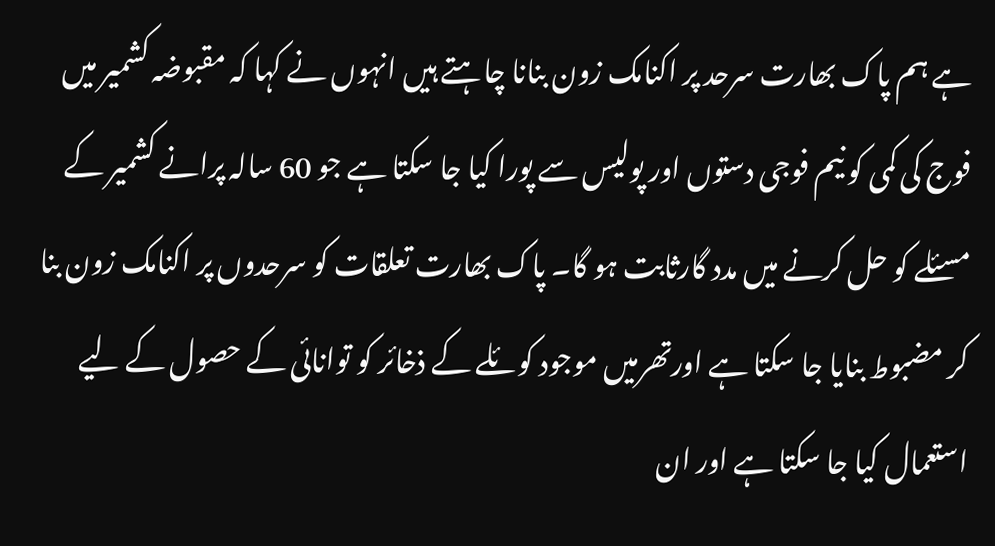ہے ہم پاک بھارت سرحد پر اکنامک زون بنانا چاہتے ہیں انہوں نے کہا کہ مقبوضہ کشمیر میں فوج کی کمی کو نیم فوجی دستوں اور پولیس سے پورا کیا جا سکتا ہے جو 60 سالہ پرانے کشمیر کے مسئلے کو حل کرنے میں مدد گارثابت ہو گا۔ پاک بھارت تعلقات کو سرحدوں پر اکنامک زون بنا کر مضبوط بنایا جا سکتا ہے اورتھرمیں موجود کوئلے کے ذخائر کو توانائی کے حصول کے لیے استعمال کیا جا سکتا ہے اور ان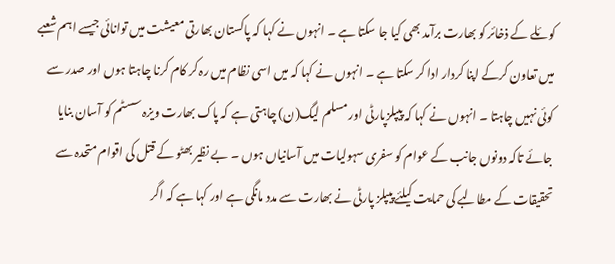کوئلے کے ذخائر کو بھارت برآمد بھی کیا جا سکتا ہے ۔ انہوں نے کہا کہ پاکستان بھارتی معیشت میں توانائی جیسے اہم شعبے میں تعاون کرکے اپنا کردار ادا کر سکتا ہے ۔ انہوں نے کہا کہ میں اسی نظام میں رہ کر کام کرنا چاہتا ہوں اور صدر سے کوئی نہیں چاہتا ۔ انہوں نے کہا کہ پیپلزپارٹی اور مسلم لیگ(ن) چاہتی ہے کہ پاک بھارت ویزہ سسٹم کو آسان بنایا جائے تاکہ دونوں جانب کے عوام کو سفری سہولیات میں آسانیاں ہوں ۔ بے نظیر بھٹو کے قتل کی اقوام متحدہ سے تحقیقات کے مطالبے کی حمایت کیلئے پیپلز پارٹی نے بھارت سے مدد مانگی ہے اور کہا ہے کہ اگر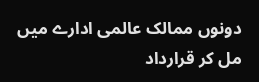دونوں ممالک عالمی ادارے میں مل کر قرارداد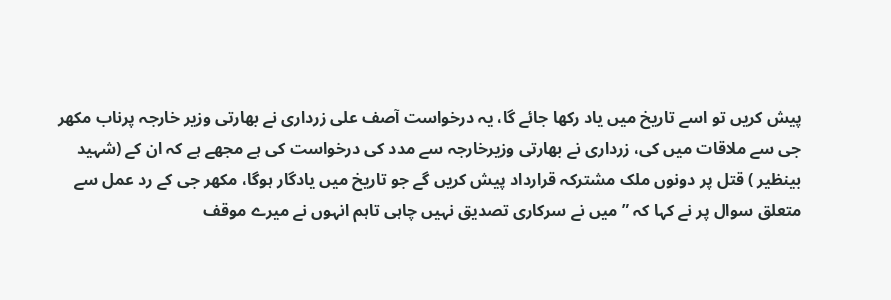پیش کریں تو اسے تاریخ میں یاد رکھا جائے گا، یہ درخواست آصف علی زرداری نے بھارتی وزیر خارجہ پرناب مکھر جی سے ملاقات میں کی، زرداری نے بھارتی وزیرخارجہ سے مدد کی درخواست کی ہے مجھے ہے کہ ان کے (شہید بینظیر ) قتل پر دونوں ملک مشترکہ قرارداد پیش کریں گے جو تاریخ میں یادگار ہوگا، مکھر جی کے رد عمل سے متعلق سوال پر نے کہا کہ ”میں نے سرکاری تصدیق نہیں چاہی تاہم انہوں نے میرے موقف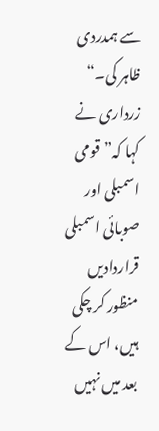سے ہمدردی ظاہر کی۔“ زرداری نے کہا کہ”قومی اسمبلی اور صوبائی اسمبلی قراردادیں منظور کر چکی ہیں، اس کے بعد میں نہیں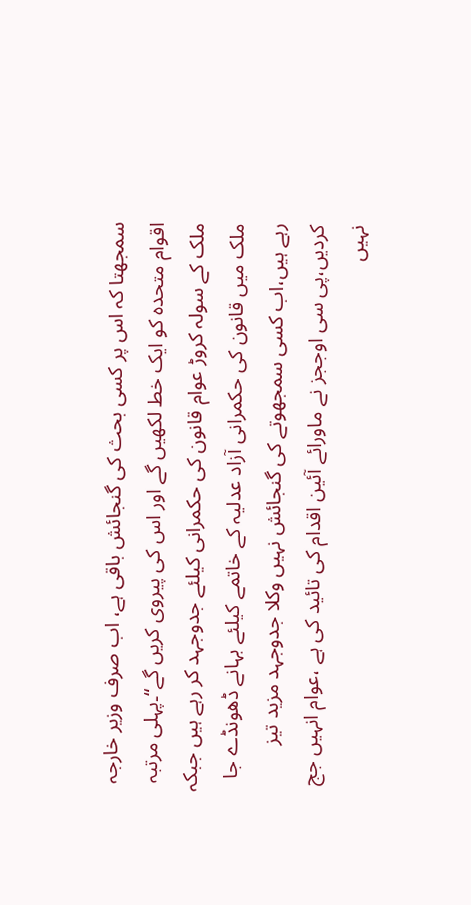سمجھتا کہ اس پر کسی بحث کی گنجائش باقی ہے، اب صرف وزیر خارجہ اقوام متحدہ کو ایک خط لکھیں گے اور اس کی پیروی کریں گے“۔پہلی مرتبہ ملک کے سولہ کروڑ عوام قانون کی حکمرانی کیلئے جدوجہد کر رہے ہیں جبکہ ملک میں قانون کی حکمرانی آزاد عدلیہ کے خاتمے کیلئے بہانے ڈھونڈے جا رہے ہیں،اب کسی سمجھوتے کی گنجائش نہیں وکلا جدوجہد مزید تیز کردیں،پی سی اوججز نے ماورائے آئین اقدام کی تائید کی ہے ،عوام انہیں جج نہیں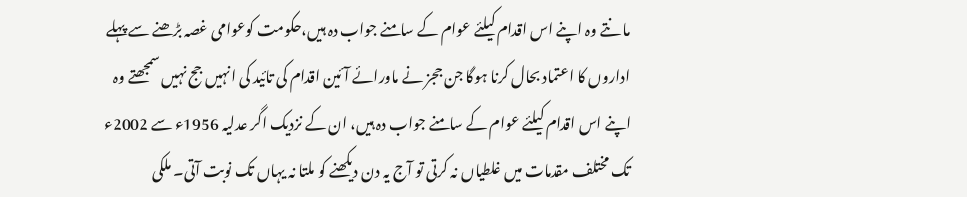ما نتے وہ اپنے اس اقدام کیلئے عوام کے سامنے جواب دہ ہیں،حکومت کوعوامی غصہ بڑھنے سے پہلے اداروں کا اعتماد بحال کرنا ہوگا جن ججز نے ماورائے آئین اقدام کی تائید کی انہیں جج نہیں سمجھتے وہ اپنے اس اقدام کیلئے عوام کے سامنے جواب دہ ہیں، ان کے نزدیک اگر عدلیہ 1956ء سے 2002ء تک مختلف مقدمات میں غلطیاں نہ کرتی تو آج یہ دن دیکھنے کو ملتا نہ یہاں تک نوبت آتی۔ ملکی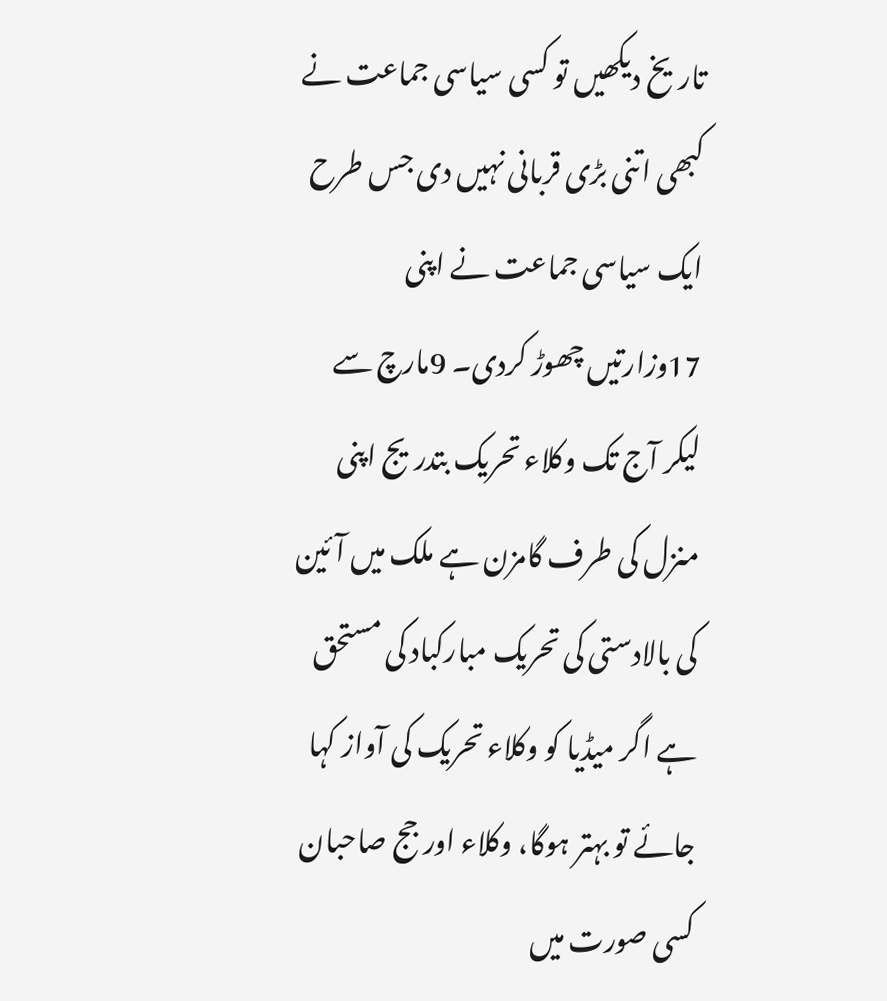تاریخ دیکھیں تو کسی سیاسی جماعت نے کبھی اتنی بڑی قربانی نہیں دی جس طرح ایک سیاسی جماعت نے اپنی 17وزارتیں چھوڑ کردی۔ 9مارچ سے لیکر آج تک وکلاء تحریک بتدریج اپنی منزل کی طرف گامزن ہے ملک میں آئین کی بالادستی کی تحریک مبارکباد کی مستحق ہے اگر میڈیا کو وکلاء تحریک کی آواز کہا جائے تو بہتر ہوگا، وکلاء اور جج صاحبان کسی صورت میں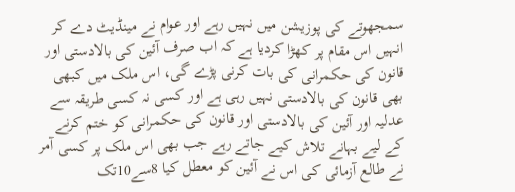سمجھوتے کی پوزیشن میں نہیں رہے اور عوام نے مینڈیٹ دے کر انہیں اس مقام پر کھڑا کردیا ہے کہ اب صرف آئین کی بالادستی اور قانون کی حکمرانی کی بات کرنی پڑے گی، اس ملک میں کبھی بھی قانون کی بالادستی نہیں رہی ہے اور کسی نہ کسی طریقہ سے عدلیہ اور آئین کی بالادستی اور قانون کی حکمرانی کو ختم کرنے کے لیے بہانے تلاش کیے جاتے رہے جب بھی اس ملک پر کسی آمر نے طالع آزمائی کی اس نے آئین کو معطل کیا 8سے10تک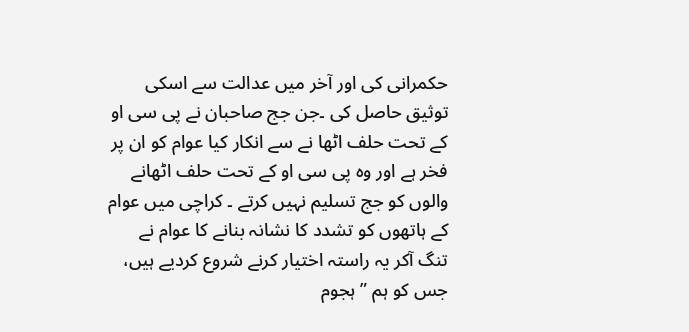حکمرانی کی اور آخر میں عدالت سے اسکی توثیق حاصل کی ۔جن جج صاحبان نے پی سی او کے تحت حلف اٹھا نے سے انکار کیا عوام کو ان پر فخر ہے اور وہ پی سی او کے تحت حلف اٹھانے والوں کو جج تسلیم نہیں کرتے ۔ کراچی میں عوام کے ہاتھوں کو تشدد کا نشانہ بنانے کا عوام نے تنگ آکر یہ راستہ اختیار کرنے شروع کردیے ہیں، جس کو ہم ”ہجوم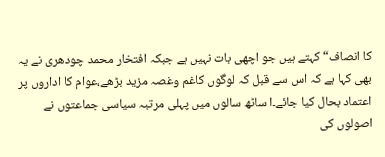کا انصاف“ کہتے ہیں جو اچھی بات نہیں ہے جبکہ افتخار محمد چودھری نے یہ بھی کہا ہے کہ اس سے قبل کہ لوگوں کاغم وغصہ مزید بڑھے،عوام کا اداروں پر اعتماد بحال کیا جائے۔ا ساٹھ سالوں میں پہلی مرتبہ سیاسی جماعتوں نے اصولوں کی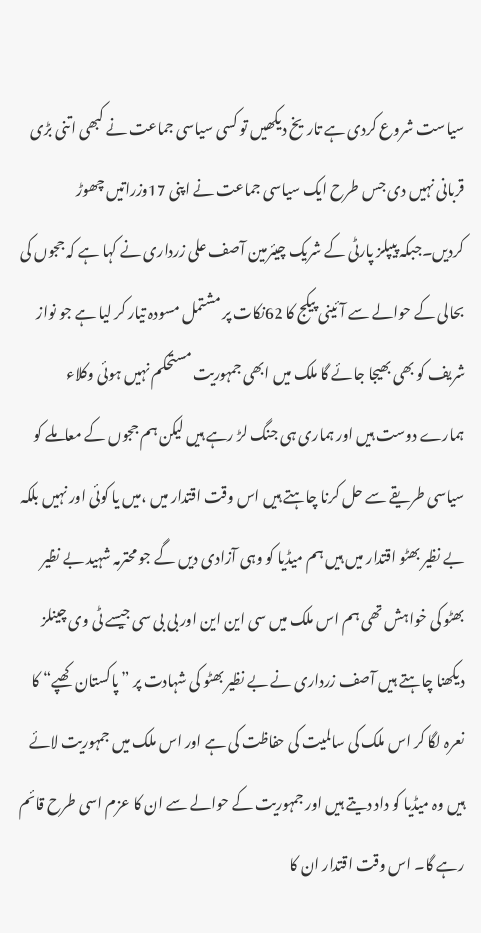سیاست شروع کردی ہے تاریخ دیکھیں تو کسی سیاسی جماعت نے کبھی اتنی بڑی قربانی نہیں دی جس طرح ایک سیاسی جماعت نے اپنی 17وزراتیں چھوڑ کردیں۔جبکہ پیپلز پارٹی کے شریک چیئرمین آصف علی زرداری نے کہا ہے کہ ججوں کی بحالی کے حوالے سے آئینی پیکج کا 62نکات پر مشتمل مسودہ تیار کر لیا ہے جو نواز شریف کو بھی بھیجا جائے گا ملک میں ابھی جمہوریت مستحکم نہیں ہوئی وکلاء ہمارے دوست ہیں اور ہماری ہی جنگ لڑ رہے ہیں لیکن ہم ججوں کے معاملے کو سیاسی طریقے سے حل کرنا چاہتے ہیں اس وقت اقتدار میں ،میں یا کوئی اور نہیں بلکہ بے نظیر بھٹو اقتدار میں ہیں ہم میڈیا کو وہی آزادی دیں گے جو محترمہ شہید بے نظیر بھٹو کی خواہش تھی ہم اس ملک میں سی این این اور بی بی سی جیسے ٹی وی چینلز دیکھنا چاہتے ہیں آصف زرداری نے بے نظیر بھٹو کی شہادت پر ” پاکستان کھپے“ کا نعرہ لگا کر اس ملک کی سالمیت کی حفاظت کی ہے اور اس ملک میں جمہوریت لائے ہیں وہ میڈیا کو داد دیتے ہیں اور جمہوریت کے حوالے سے ان کا عزم اسی طرح قائم رہے گا۔ اس وقت اقتدار ان کا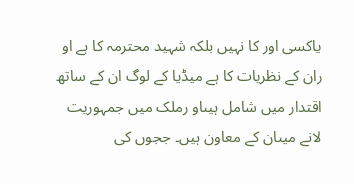یاکسی اور کا نہیں بلکہ شہید محترمہ کا ہے او ران کے نظریات کا ہے میڈیا کے لوگ ان کے ساتھ اقتدار میں شامل ہیںاو رملک میں جمہوریت لانے میںان کے معاون ہیں۔ ججوں کی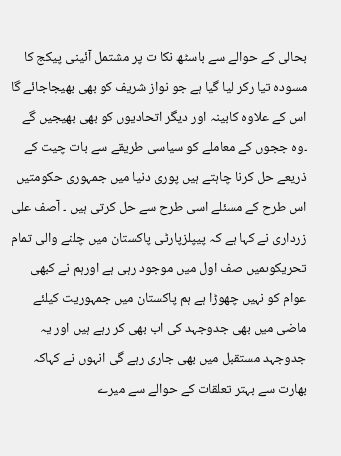بحالی کے حوالے سے باسٹھ نکا ت پر مشتمل آئینی پیکج کا مسودہ تیا رکر لیا گیا ہے جو نواز شریف کو بھی بھیجاجائے گا اس کے علاوہ کابینہ اور دیگر اتحادیوں کو بھی بھیجیں گے ۔وہ ججوں کے معاملے کو سیاسی طریقے سے بات چیت کے ذریعے حل کرنا چاہتے ہیں پوری دنیا میں جمہوری حکومتیں اس طرح کے مسئلے اسی طرح سے حل کرتی ہیں ۔ آصف علی زرداری نے کہا ہے کہ پیپلزپارٹی پاکستان میں چلنے والی تمام تحریکوںمیں صف اول میں موجود رہی ہے اورہم نے کبھی عوام کو نہیں چھوڑا ہے ہم پاکستان میں جمہوریت کیلئے ماضی میں بھی جدوجہد کی اب بھی کر رہے ہیں اور یہ جدوجہد مستقبل میں بھی جاری رہے گی انہوں نے کہاکہ بھارت سے بہتر تعلقات کے حوالے سے میرے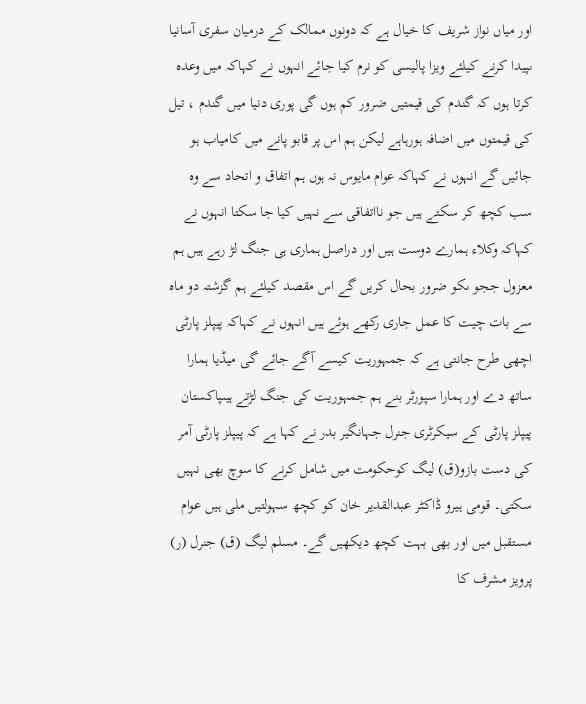اور میاں نواز شریف کا خیال ہے کہ دونوں ممالک کے درمیان سفری آسانیا ںپیدا کرنے کیلئے ویزا پالیسی کو نرم کیا جائے انہوں نے کہاکہ میں وعدہ کرتا ہوں کہ گندم کی قیمتیں ضرور کم ہوں گی پوری دنیا میں گندم ، تیل کی قیمتوں میں اضافہ ہورہاہے لیکن ہم اس پر قابو پانے میں کامیاب ہو جائیں گے انہوں نے کہاکہ عوام مایوس نہ ہوں ہم اتفاق و اتحاد سے وہ سب کچھ کر سکتے ہیں جو نااتفاقی سے نہیں کیا جا سکتا انہوں نے کہاکہ وکلاء ہمارے دوست ہیں اور دراصل ہماری ہی جنگ لڑ رہے ہیں ہم معزول ججو ںکو ضرور بحال کریں گے اس مقصد کیلئے ہم گزشتہ دو ماہ سے بات چیت کا عمل جاری رکھے ہوئے ہیں انہوں نے کہاکہ پیپلز پارٹی اچھی طرح جانتی ہے کہ جمہوریت کیسے آگے جائے گی میڈیا ہمارا ساتھ دے اور ہمارا سپورٹر بنے ہم جمہوریت کی جنگ لڑتے ہیںپاکستان پیپلز پارٹی کے سیکرٹری جنرل جہانگیر بدر نے کہا ہے کہ پیپلز پارٹی آمر کی دست بازو(ق) لیگ کوحکومت میں شامل کرنے کا سوچ بھی نہیں سکتی۔ قومی ہیرو ڈاکٹر عبدالقدیر خان کو کچھ سہولتیں ملی ہیں عوام مستقبل میں اور بھی بہت کچھ دیکھیں گے۔ مسلم لیگ (ق) جنرل (ر) پرویز مشرف کا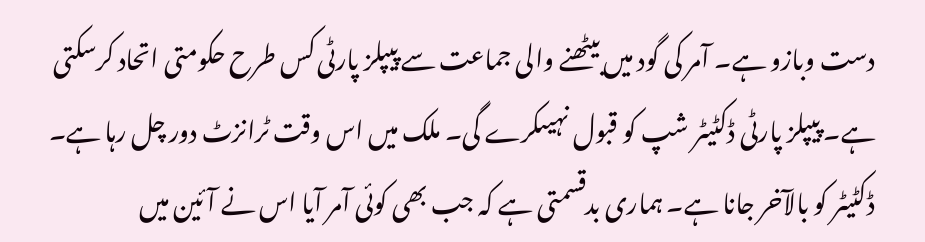دست وبازو ہے۔ آمر کی گود میں بیٹھنے والی جماعت سے پیپلز پارٹی کس طرح حکومتی اتحاد کرسکتی ہے۔ پیپلز پارٹی ڈکٹیٹر شپ کو قبول نہیںکرے گی۔ ملک میں اس وقت ٹرانزٹ دور چل رہا ہے۔ ڈکٹیٹر کو بالآخر جانا ہے۔ ہماری بدقسمتی ہے کہ جب بھی کوئی آمر آیا اس نے آئین میں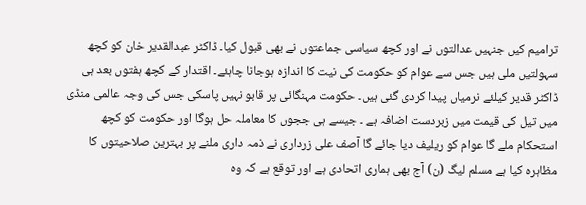ترامیم کیں جنہیں عدالتوں نے اور کچھ سیاسی جماعتوں نے بھی قبول کیا۔ ڈاکٹر عبدالقدیر خان کو کچھ سہولتیں ملی ہیں جس سے عوام کو حکومت کی نیت کا اندازہ ہوجانا چاہئے۔ اقتدار کے کچھ ہفتوں بعد ہی ڈاکٹر قدیر کیلئے نرمیاں پیدا کردی گئی ہیں۔ حکومت مہنگائی پر قابو نہیں پاسکی جس کی وجہ عالمی منڈی میں تیل کی قیمت میں زبردست اضافہ ہے ۔ جیسے ہی ججوں کا معاملہ حل ہوگا اور حکومت کو کچھ استحکام ملے گا عوام کو ریلیف دیا جائے گا آصف علی زرداری نے ذمہ داری ملنے پر بہترین صلاحیتوں کا مظاہرہ کیا ہے مسلم لیگ (ن) آج بھی ہماری اتحادی ہے اور توقع ہے کہ وہ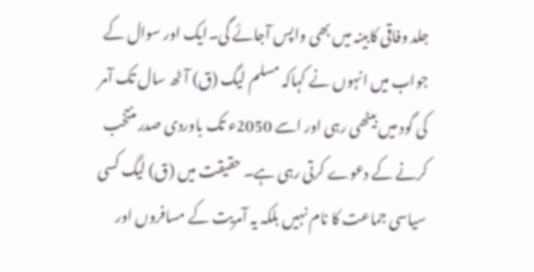جلد وفاقی کابینہ میں بھی واپس آجائے گی۔ایک اور سوال کے جواب میں انہوں نے کہاکہ مسلم لیگ (ق) آٹھ سال تک آمر کی گود میں بیٹھی رہی اور اسے 2050ء تک باوردی صدر منتخب کرنے کے دعوے کرتی رہی ہے۔ حقیقت میں (ق) لیگ کسی سیاسی جماعت کا نام نہیں بلکہ یہ آمریت کے مسافروں اور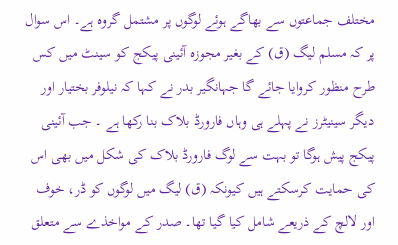مختلف جماعتوں سے بھاگے ہوئے لوگوں پر مشتمل گروہ ہے۔ اس سوال پر کہ مسلم لیگ (ق) کے بغیر مجوزہ آئینی پیکج کو سینٹ میں کس طرح منظور کروایا جائے گا جہانگیر بدر نے کہا کہ نیلوفر بختیار اور دیگر سینیٹرز نے پہلے ہی وہاں فارورڈ بلاک بنا رکھا ہے ۔ جب آئینی پیکج پیش ہوگا تو بہت سے لوگ فارورڈ بلاک کی شکل میں بھی اس کی حمایت کرسکتے ہیں کیونکہ (ق) لیگ میں لوگوں کو ڈر، خوف اور لالچ کے ذریعے شامل کیا گیا تھا۔ صدر کے مواخذے سے متعلق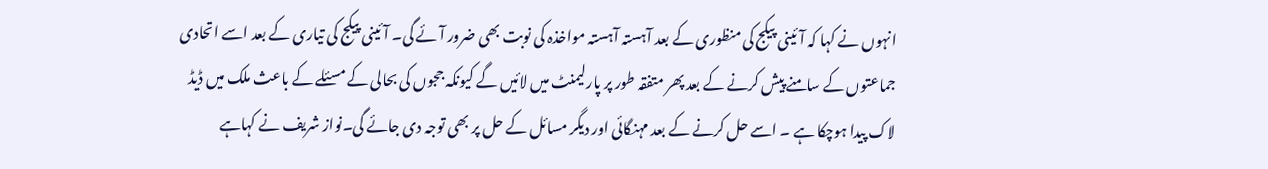انہوں نے کہا کہ آئینی پیکج کی منظوری کے بعد آہستہ آہستہ مواخذہ کی نوبت بھی ضرور آئے گی۔ آئینی پیکج کی تیاری کے بعد اسے اتحادی جماعتوں کے سامنے پیش کرنے کے بعد پھر متفقہ طور پر پارلیمنٹ میں لائیں گے کیونکہ ججوں کی بحالی کے مسئلے کے باعث ملک میں ڈیڈ لاک پیدا ہوچکا ہے ۔ اسے حل کرنے کے بعد مہنگائی اور دیگر مسائل کے حل پر بھی توجہ دی جائے گی۔نواز شریف نے کہاہے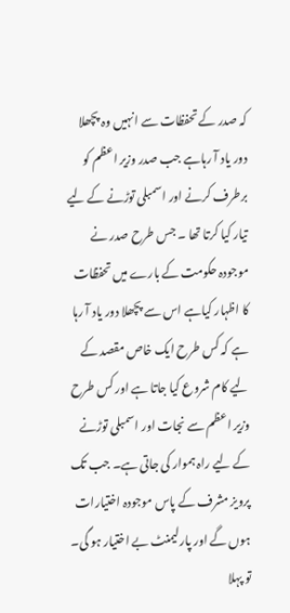کہ صدر کے تحفظات سے انہیں وہ پچھلا دور یاد آ رہاہے جب صدر وزیر اعظم کو برطرف کرنے اور اسمبلی توڑنے کے لیے تیار کیا کرتا تھا ۔ جس طرح صدر نے موجودہ حکومت کے بارے میں تحفظات کا اظہار کیاہے اس سے پچھلا دور یاد آ رہا ہے کہ کس طرح ایک خاص مقصد کے لیے کام شروع کیا جاتا ہے اور کس طرح وزیر اعظم سے نجات اور اسمبلی توڑنے کے لیے راہ ہموار کی جاتی ہے۔ جب تک پرویز مشرف کے پاس موجودہ اختیارات ہوں گے اور پارلیمنٹ بے اختیار ہو گی۔ تو پہلا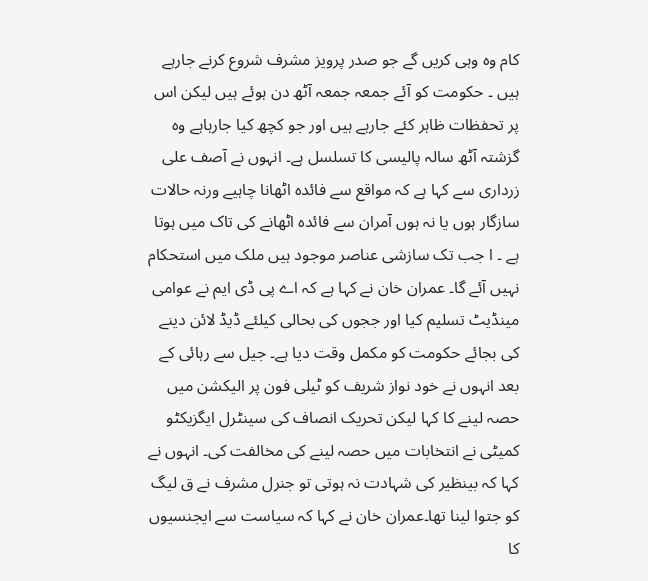کام وہ وہی کریں گے جو صدر پرویز مشرف شروع کرنے جارہے ہیں ۔ حکومت کو آئے جمعہ جمعہ آٹھ دن ہوئے ہیں لیکن اس پر تحفظات ظاہر کئے جارہے ہیں اور جو کچھ کیا جارہاہے وہ گزشتہ آٹھ سالہ پالیسی کا تسلسل ہے۔ انہوں نے آصف علی زرداری سے کہا ہے کہ مواقع سے فائدہ اٹھانا چاہیے ورنہ حالات سازگار ہوں یا نہ ہوں آمران سے فائدہ اٹھانے کی تاک میں ہوتا ہے ۔ ا جب تک سازشی عناصر موجود ہیں ملک میں استحکام نہیں آئے گا۔ عمران خان نے کہا ہے کہ اے پی ڈی ایم نے عوامی مینڈیٹ تسلیم کیا اور ججوں کی بحالی کیلئے ڈیڈ لائن دینے کی بجائے حکومت کو مکمل وقت دیا ہے۔ جیل سے رہائی کے بعد انہوں نے خود نواز شریف کو ٹیلی فون پر الیکشن میں حصہ لینے کا کہا لیکن تحریک انصاف کی سینٹرل ایگزیکٹو کمیٹی نے انتخابات میں حصہ لینے کی مخالفت کی۔ انہوں نے کہا کہ بینظیر کی شہادت نہ ہوتی تو جنرل مشرف نے ق لیگ کو جتوا لینا تھا۔عمران خان نے کہا کہ سیاست سے ایجنسیوں کا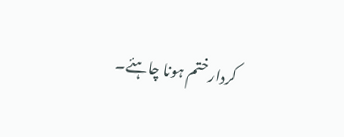کردار ختم ہونا چاہئے۔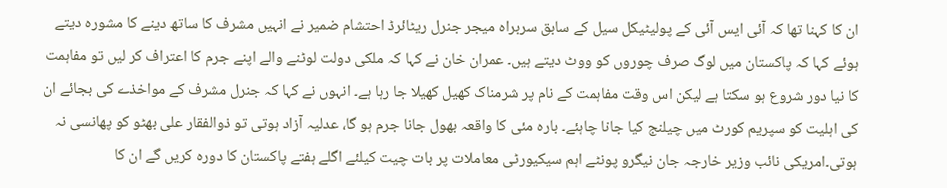ان کا کہنا تھا کہ آئی ایس آئی کے پولیٹیکل سیل کے سابق سربراہ میجر جنرل ریٹائرڈ احتشام ضمیر نے انہیں مشرف کا ساتھ دینے کا مشورہ دیتے ہوئے کہا کہ پاکستان میں لوگ صرف چوروں کو ووٹ دیتے ہیں۔ عمران خان نے کہا کہ ملکی دولت لوٹنے والے اپنے جرم کا اعتراف کر لیں تو مفاہمت کا نیا دور شروع ہو سکتا ہے لیکن اس وقت مفاہمت کے نام پر شرمناک کھیل کھیلا جا رہا ہے۔ انہوں نے کہا کہ جنرل مشرف کے مواخذے کی بجائے ان کی اہلیت کو سپریم کورٹ میں چیلنج کیا جانا چاہئے۔ بارہ مئی کا واقعہ بھول جانا جرم ہو گا، عدلیہ آزاد ہوتی تو ذوالفقار علی بھٹو کو پھانسی نہ ہوتی۔امریکی نائب وزیر خارجہ جان نیگرو پونٹے اہم سیکیورٹی معاملات پر بات چیت کیلئے اگلے ہفتے پاکستان کا دورہ کریں گے ان کا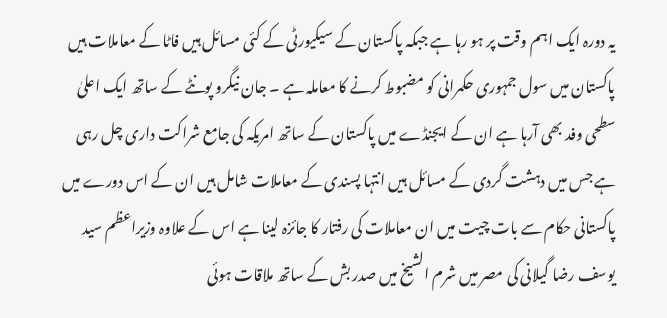یہ دورہ ایک اہم وقت پر ہو رہا ہے جبکہ پاکستان کے سیکیورٹی کے کئی مسائل ہیں فاٹا کے معاملات ہیں پاکستان میں سول جمہوری حکمرانی کو مضبوط کرنے کا معاملہ ہے ۔ جان نیگرو پونٹے کے ساتھ ایک اعلیٰ سطحی وفد بھی آرہا ہے ان کے ایجنڈے میں پاکستان کے ساتھ امریکہ کی جامع شراکت داری چل رہی ہے جس میں دہشت گردی کے مسائل ہیں انتہا پسندی کے معاملات شامل ہیں ان کے اس دورے میں پاکستانی حکام سے بات چیت میں ان معاملات کی رفتار کا جائزہ لینا ہے اس کے علاوہ وزیراعظم سید یوسف رضا گیلانی کی مصر میں شرم الشیخ میں صدر بش کے ساتھ ملاقات ہوئی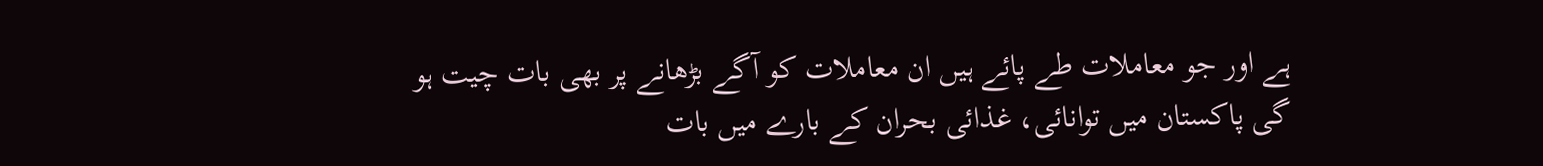ہے اور جو معاملات طے پائے ہیں ان معاملات کو آگے بڑھانے پر بھی بات چیت ہو گی پاکستان میں توانائی، غذائی بحران کے بارے میں بات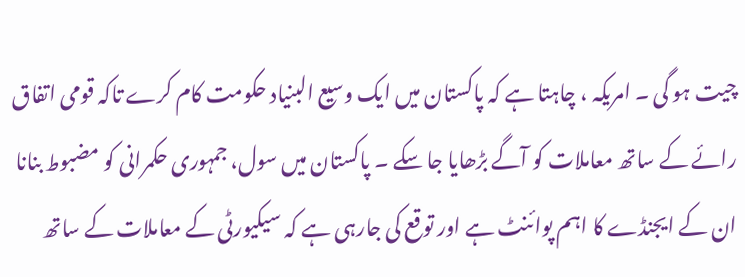چیت ہو گی ۔ امریکہ ، چاہتا ہے کہ پاکستان میں ایک وسیع البنیاد حکومت کام کرے تاکہ قومی اتفاق رائے کے ساتھ معاملات کو آگے بڑھایا جا سکے ۔ پاکستان میں سول، جمہوری حکمرانی کو مضبوط بنانا ان کے ایجنڈے کا اہم پوائنٹ ہے اور توقع کی جارہی ہے کہ سیکیورٹی کے معاملات کے ساتھ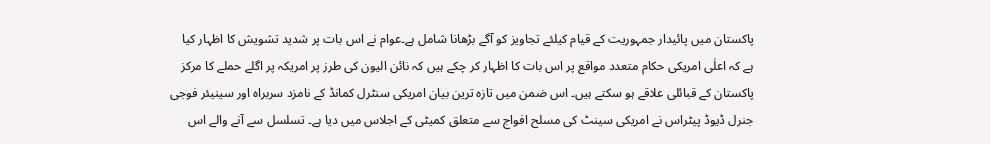پاکستان میں پائیدار جمہوریت کے قیام کیلئے تجاویز کو آگے بڑھانا شامل ہے۔عوام نے اس بات پر شدید تشویش کا اظہار کیا ہے کہ اعلٰی امریکی حکام متعدد مواقع پر اس بات کا اظہار کر چکے ہیں کہ نائن الیون کی طرز پر امریکہ پر اگلے حملے کا مرکز پاکستان کے قبائلی علاقے ہو سکتے ہیں۔ اس ضمن میں تازہ ترین بیان امریکی سنٹرل کمانڈ کے نامزد سربراہ اور سینیئر فوجی جنرل ڈیوڈ پیٹراس نے امریکی سینٹ کی مسلح افواج سے متعلق کمیٹی کے اجلاس میں دیا ہے۔ تسلسل سے آنے والے اس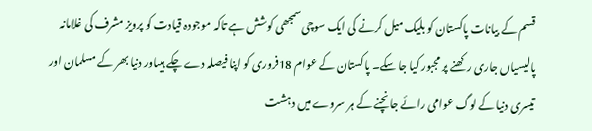قسم کے بیانات پاکستان کو بلیک میل کرنے کی ایک سوچی سمجھی کوشش ہے تاکہ موجودہ قیادت کو پرویز مشرف کی غلامانہ پالیسیاں جاری رکھنے پر مجبور کیا جا سکے۔ پاکستان کے عوام 18فروری کو اپنا فیصلہ دے چکے ہیںاور دنیا بھر کے مسلمان اور تیسری دنیا کے لوگ عوامی رائے جانچنے کے ہر سروے میں دہشت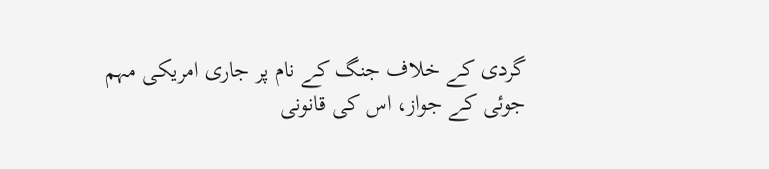گردی کے خلاف جنگ کے نام پر جاری امریکی مہم جوئی کے جواز، اس کی قانونی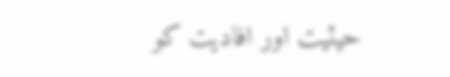حیثیت اور افادیت کو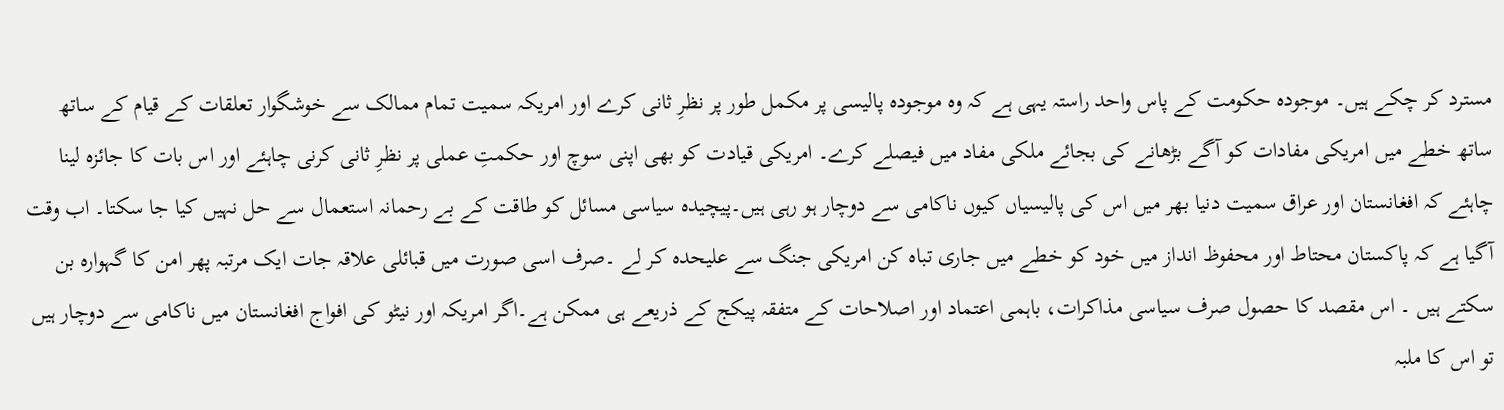مسترد کر چکے ہیں۔ موجودہ حکومت کے پاس واحد راستہ یہی ہے کہ وہ موجودہ پالیسی پر مکمل طور پر نظرِ ثانی کرے اور امریکہ سمیت تمام ممالک سے خوشگوار تعلقات کے قیام کے ساتھ ساتھ خطے میں امریکی مفادات کو آگے بڑھانے کی بجائے ملکی مفاد میں فیصلے کرے۔ امریکی قیادت کو بھی اپنی سوچ اور حکمتِ عملی پر نظرِ ثانی کرنی چاہئے اور اس بات کا جائزہ لینا چاہئے کہ افغانستان اور عراق سمیت دنیا بھر میں اس کی پالیسیاں کیوں ناکامی سے دوچار ہو رہی ہیں۔پیچیدہ سیاسی مسائل کو طاقت کے بے رحمانہ استعمال سے حل نہیں کیا جا سکتا۔ اب وقت آگیا ہے کہ پاکستان محتاط اور محفوظ انداز میں خود کو خطے میں جاری تباہ کن امریکی جنگ سے علیحدہ کر لے ۔صرف اسی صورت میں قبائلی علاقہ جات ایک مرتبہ پھر امن کا گہوارہ بن سکتے ہیں ۔ اس مقصد کا حصول صرف سیاسی مذاکرات، باہمی اعتماد اور اصلاحات کے متفقہ پیکج کے ذریعے ہی ممکن ہے۔اگر امریکہ اور نیٹو کی افواج افغانستان میں ناکامی سے دوچار ہیں تو اس کا ملبہ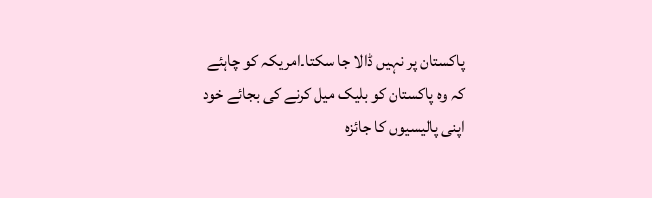پاکستان پر نہیں ڈالا جا سکتا۔امریکہ کو چاہئے کہ وہ پاکستان کو بلیک میل کرنے کی بجائے خود اپنی پالیسیوں کا جائزہ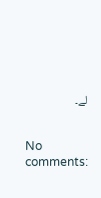لے۔


No comments: